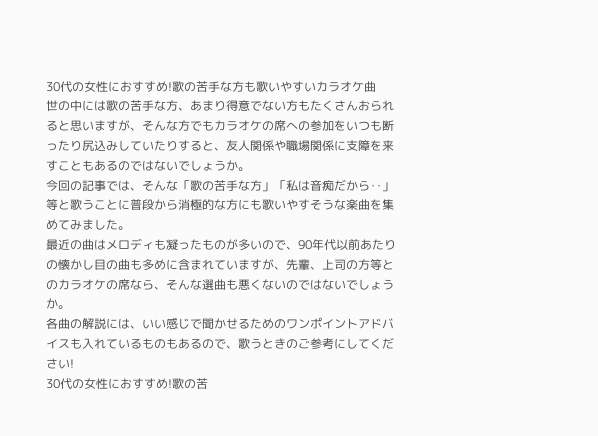30代の女性におすすめ!歌の苦手な方も歌いやすいカラオケ曲
世の中には歌の苦手な方、あまり得意でない方もたくさんおられると思いますが、そんな方でもカラオケの席への参加をいつも断ったり尻込みしていたりすると、友人関係や職場関係に支障を来すこともあるのではないでしょうか。
今回の記事では、そんな「歌の苦手な方」「私は音痴だから‥」等と歌うことに普段から消極的な方にも歌いやすそうな楽曲を集めてみました。
最近の曲はメロディも凝ったものが多いので、90年代以前あたりの懐かし目の曲も多めに含まれていますが、先輩、上司の方等とのカラオケの席なら、そんな選曲も悪くないのではないでしょうか。
各曲の解説には、いい感じで聞かせるためのワンポイントアドバイスも入れているものもあるので、歌うときのご参考にしてください!
30代の女性におすすめ!歌の苦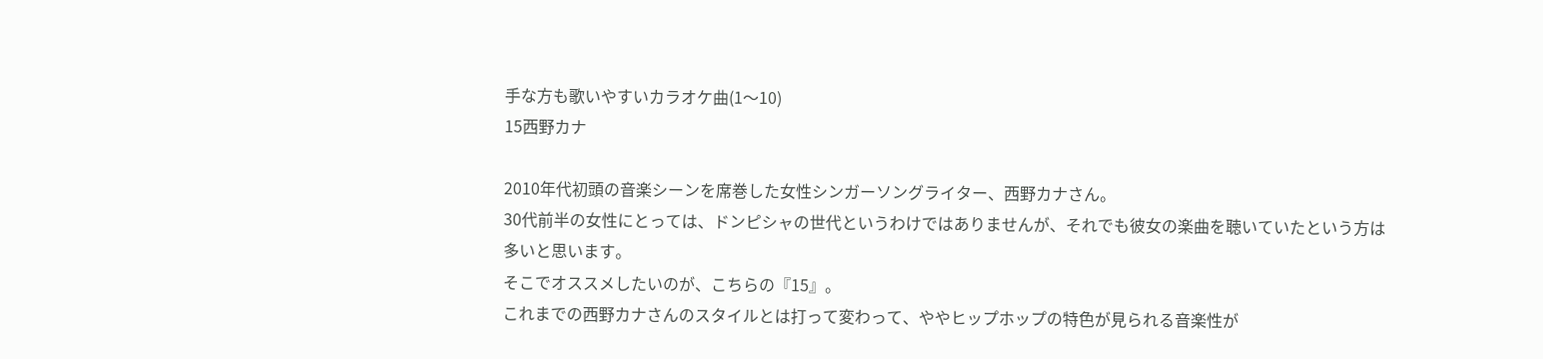手な方も歌いやすいカラオケ曲(1〜10)
15西野カナ

2010年代初頭の音楽シーンを席巻した女性シンガーソングライター、西野カナさん。
30代前半の女性にとっては、ドンピシャの世代というわけではありませんが、それでも彼女の楽曲を聴いていたという方は多いと思います。
そこでオススメしたいのが、こちらの『15』。
これまでの西野カナさんのスタイルとは打って変わって、ややヒップホップの特色が見られる音楽性が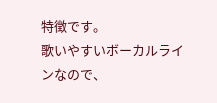特徴です。
歌いやすいボーカルラインなので、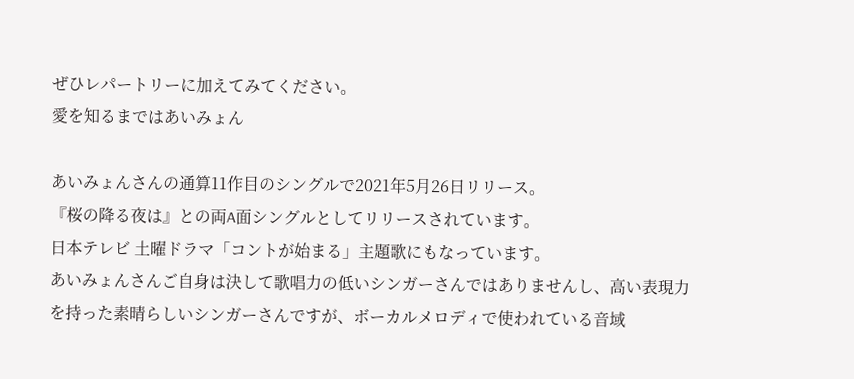ぜひレパートリーに加えてみてください。
愛を知るまではあいみょん

あいみょんさんの通算11作目のシングルで2021年5月26日リリース。
『桜の降る夜は』との両A面シングルとしてリリースされています。
日本テレビ 土曜ドラマ「コントが始まる」主題歌にもなっています。
あいみょんさんご自身は決して歌唱力の低いシンガーさんではありませんし、高い表現力を持った素晴らしいシンガーさんですが、ボーカルメロディで使われている音域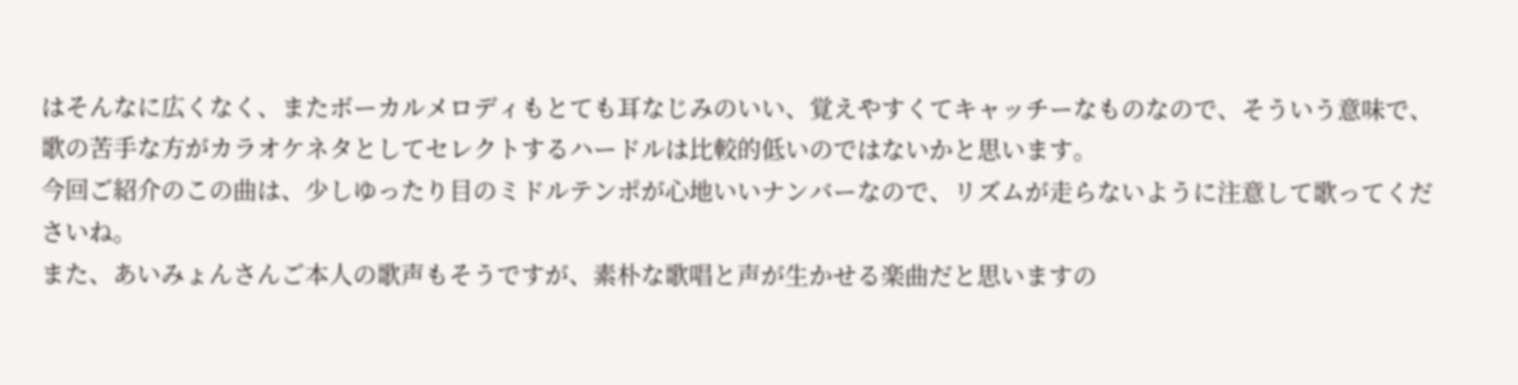はそんなに広くなく、またボーカルメロディもとても耳なじみのいい、覚えやすくてキャッチーなものなので、そういう意味で、歌の苦手な方がカラオケネタとしてセレクトするハードルは比較的低いのではないかと思います。
今回ご紹介のこの曲は、少しゆったり目のミドルテンポが心地いいナンバーなので、リズムが走らないように注意して歌ってくださいね。
また、あいみょんさんご本人の歌声もそうですが、素朴な歌唱と声が生かせる楽曲だと思いますの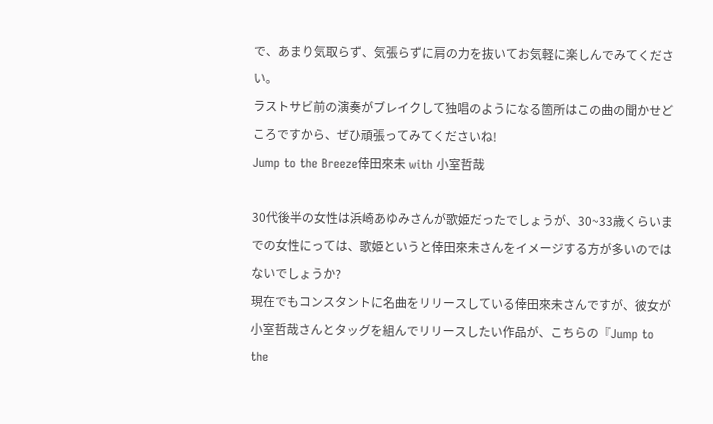で、あまり気取らず、気張らずに肩の力を抜いてお気軽に楽しんでみてください。
ラストサビ前の演奏がブレイクして独唱のようになる箇所はこの曲の聞かせどころですから、ぜひ頑張ってみてくださいね!
Jump to the Breeze倖田來未 with 小室哲哉

30代後半の女性は浜崎あゆみさんが歌姫だったでしょうが、30~33歳くらいまでの女性にっては、歌姫というと倖田來未さんをイメージする方が多いのではないでしょうか?
現在でもコンスタントに名曲をリリースしている倖田來未さんですが、彼女が小室哲哉さんとタッグを組んでリリースしたい作品が、こちらの『Jump to the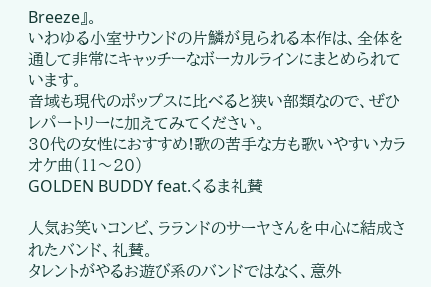Breeze』。
いわゆる小室サウンドの片鱗が見られる本作は、全体を通して非常にキャッチーなボーカルラインにまとめられています。
音域も現代のポップスに比べると狭い部類なので、ぜひレパートリーに加えてみてください。
30代の女性におすすめ!歌の苦手な方も歌いやすいカラオケ曲(11〜20)
GOLDEN BUDDY feat.くるま礼賛

人気お笑いコンビ、ラランドのサーヤさんを中心に結成されたバンド、礼賛。
タレントがやるお遊び系のバンドではなく、意外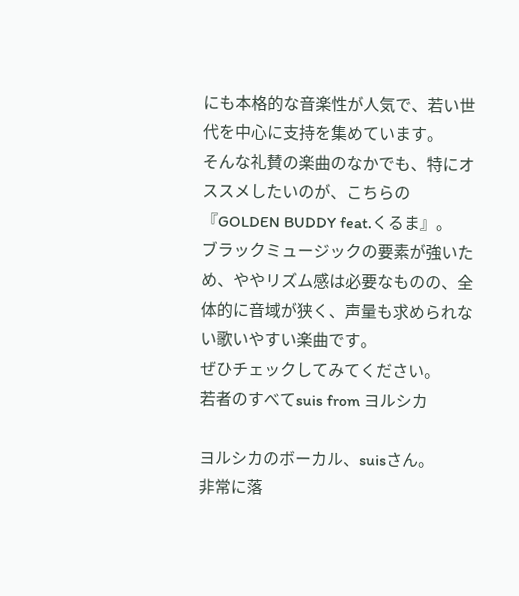にも本格的な音楽性が人気で、若い世代を中心に支持を集めています。
そんな礼賛の楽曲のなかでも、特にオススメしたいのが、こちらの『GOLDEN BUDDY feat.くるま』。
ブラックミュージックの要素が強いため、ややリズム感は必要なものの、全体的に音域が狭く、声量も求められない歌いやすい楽曲です。
ぜひチェックしてみてください。
若者のすべてsuis from ヨルシカ

ヨルシカのボーカル、suisさん。
非常に落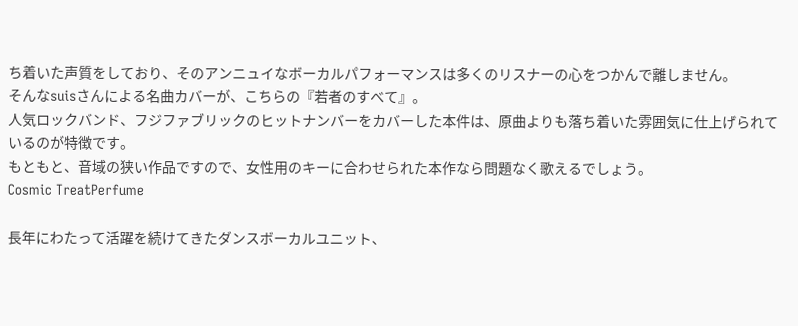ち着いた声質をしており、そのアンニュイなボーカルパフォーマンスは多くのリスナーの心をつかんで離しません。
そんなsuisさんによる名曲カバーが、こちらの『若者のすべて』。
人気ロックバンド、フジファブリックのヒットナンバーをカバーした本件は、原曲よりも落ち着いた雰囲気に仕上げられているのが特徴です。
もともと、音域の狭い作品ですので、女性用のキーに合わせられた本作なら問題なく歌えるでしょう。
Cosmic TreatPerfume

長年にわたって活躍を続けてきたダンスボーカルユニット、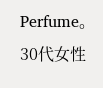Perfume。
30代女性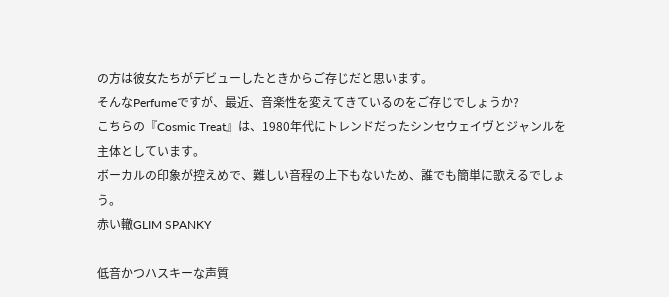の方は彼女たちがデビューしたときからご存じだと思います。
そんなPerfumeですが、最近、音楽性を変えてきているのをご存じでしょうか?
こちらの『Cosmic Treat』は、1980年代にトレンドだったシンセウェイヴとジャンルを主体としています。
ボーカルの印象が控えめで、難しい音程の上下もないため、誰でも簡単に歌えるでしょう。
赤い轍GLIM SPANKY

低音かつハスキーな声質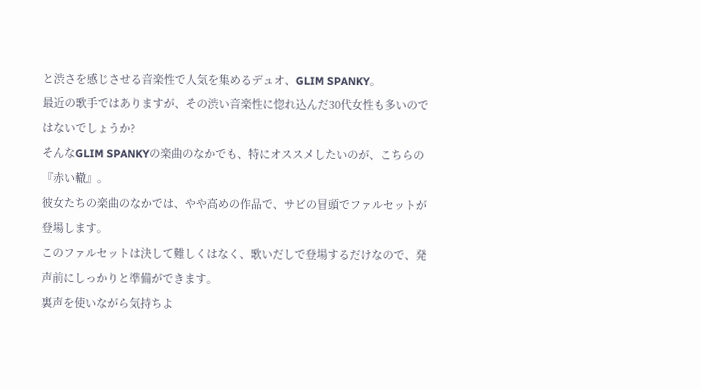と渋さを感じさせる音楽性で人気を集めるデュオ、GLIM SPANKY。
最近の歌手ではありますが、その渋い音楽性に惚れ込んだ30代女性も多いのではないでしょうか?
そんなGLIM SPANKYの楽曲のなかでも、特にオススメしたいのが、こちらの『赤い轍』。
彼女たちの楽曲のなかでは、やや高めの作品で、サビの冒頭でファルセットが登場します。
このファルセットは決して難しくはなく、歌いだしで登場するだけなので、発声前にしっかりと準備ができます。
裏声を使いながら気持ちよ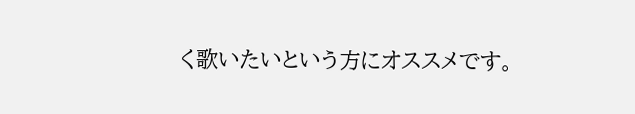く歌いたいという方にオススメです。